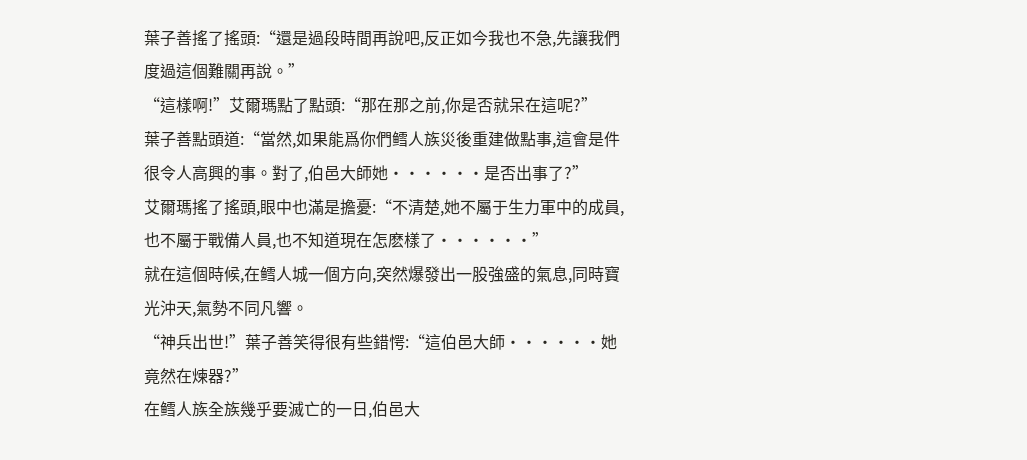葉子善搖了搖頭:“還是過段時間再說吧,反正如今我也不急,先讓我們度過這個難關再說。”
“這樣啊!”艾爾瑪點了點頭:“那在那之前,你是否就呆在這呢?”
葉子善點頭道:“當然,如果能爲你們鳕人族災後重建做點事,這會是件很令人高興的事。對了,伯邑大師她······是否出事了?”
艾爾瑪搖了搖頭,眼中也滿是擔憂:“不清楚,她不屬于生力軍中的成員,也不屬于戰備人員,也不知道現在怎麽樣了······”
就在這個時候,在鳕人城一個方向,突然爆發出一股強盛的氣息,同時寶光沖天,氣勢不同凡響。
“神兵出世!”葉子善笑得很有些錯愕:“這伯邑大師······她竟然在煉器?”
在鳕人族全族幾乎要滅亡的一日,伯邑大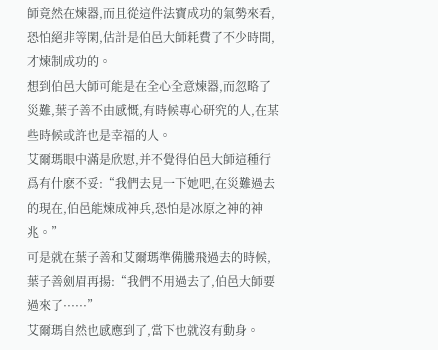師竟然在煉器,而且從這件法寶成功的氣勢來看,恐怕絕非等閑,估計是伯邑大師耗費了不少時間,才煉制成功的。
想到伯邑大師可能是在全心全意煉器,而忽略了災難,葉子善不由感慨,有時候專心研究的人,在某些時候或許也是幸福的人。
艾爾瑪眼中滿是欣慰,并不覺得伯邑大師這種行爲有什麽不妥:“我們去見一下她吧,在災難過去的現在,伯邑能煉成神兵,恐怕是冰原之神的神兆。”
可是就在葉子善和艾爾瑪準備騰飛過去的時候,葉子善劍眉再揚:“我們不用過去了,伯邑大師要過來了······”
艾爾瑪自然也感應到了,當下也就沒有動身。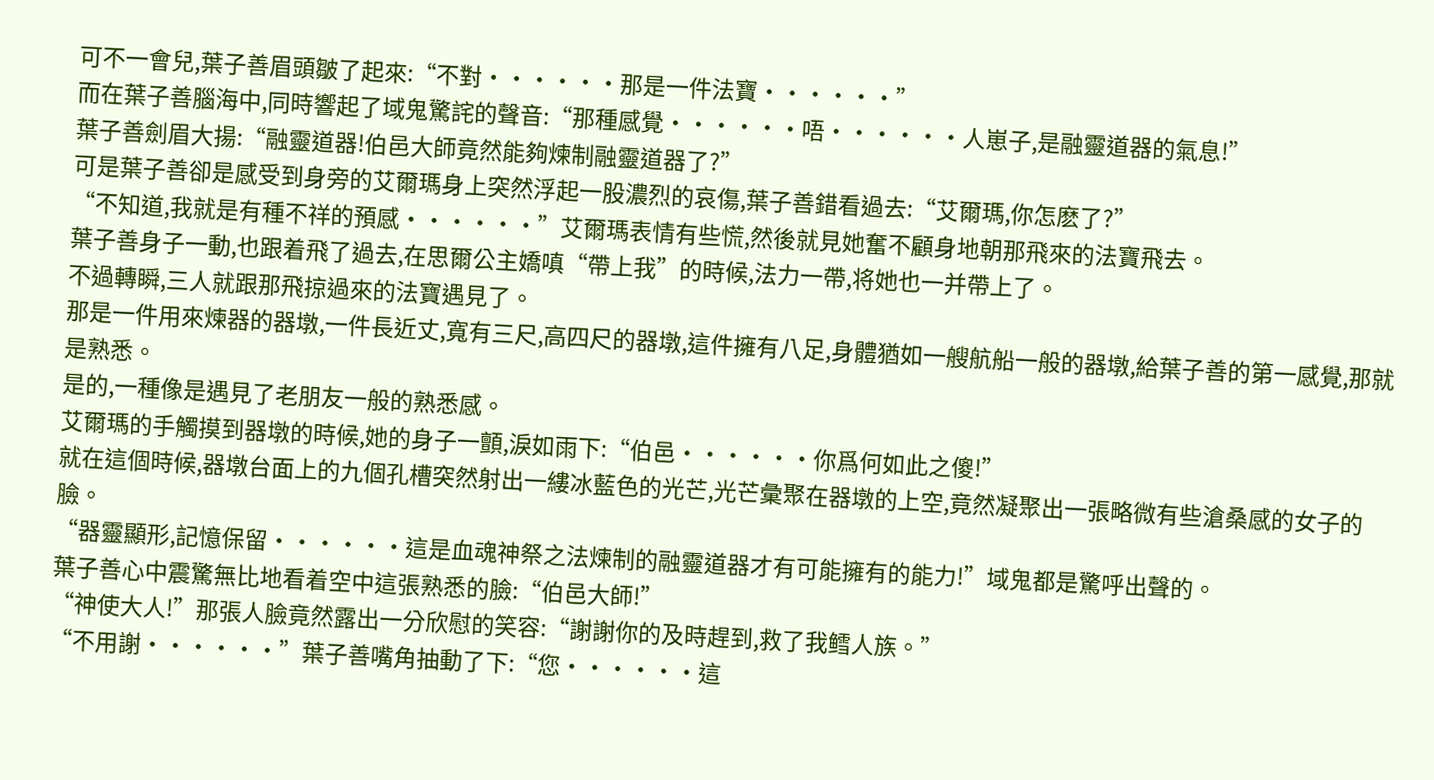可不一會兒,葉子善眉頭皺了起來:“不對······那是一件法寶······”
而在葉子善腦海中,同時響起了域鬼驚詫的聲音:“那種感覺······唔······人崽子,是融靈道器的氣息!”
葉子善劍眉大揚:“融靈道器!伯邑大師竟然能夠煉制融靈道器了?”
可是葉子善卻是感受到身旁的艾爾瑪身上突然浮起一股濃烈的哀傷,葉子善錯看過去:“艾爾瑪,你怎麽了?”
“不知道,我就是有種不祥的預感······”艾爾瑪表情有些慌,然後就見她奮不顧身地朝那飛來的法寶飛去。
葉子善身子一動,也跟着飛了過去,在思爾公主嬌嗔“帶上我”的時候,法力一帶,将她也一并帶上了。
不過轉瞬,三人就跟那飛掠過來的法寶遇見了。
那是一件用來煉器的器墩,一件長近丈,寬有三尺,高四尺的器墩,這件擁有八足,身體猶如一艘航船一般的器墩,給葉子善的第一感覺,那就是熟悉。
是的,一種像是遇見了老朋友一般的熟悉感。
艾爾瑪的手觸摸到器墩的時候,她的身子一顫,淚如雨下:“伯邑······你爲何如此之傻!”
就在這個時候,器墩台面上的九個孔槽突然射出一縷冰藍色的光芒,光芒彙聚在器墩的上空,竟然凝聚出一張略微有些滄桑感的女子的臉。
“器靈顯形,記憶保留······這是血魂神祭之法煉制的融靈道器才有可能擁有的能力!”域鬼都是驚呼出聲的。
葉子善心中震驚無比地看着空中這張熟悉的臉:“伯邑大師!”
“神使大人!”那張人臉竟然露出一分欣慰的笑容:“謝謝你的及時趕到,救了我鳕人族。”
“不用謝······”葉子善嘴角抽動了下:“您······這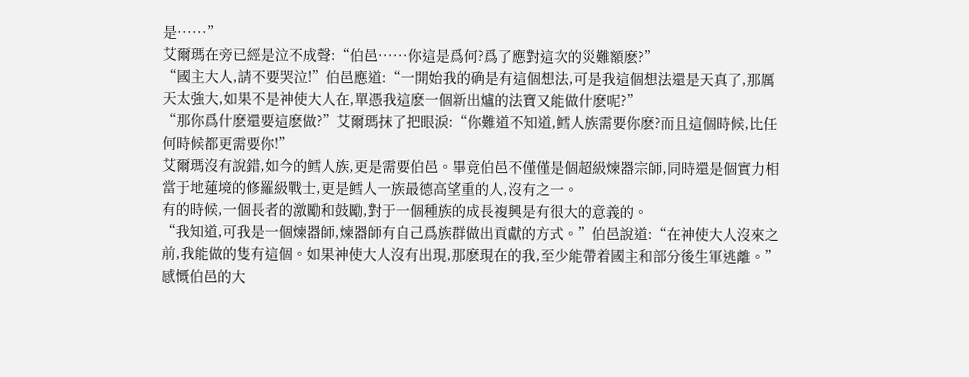是······”
艾爾瑪在旁已經是泣不成聲:“伯邑······你這是爲何?爲了應對這次的災難額麽?”
“國主大人,請不要哭泣!”伯邑應道:“一開始我的确是有這個想法,可是我這個想法還是天真了,那厲天太強大,如果不是神使大人在,單憑我這麽一個新出爐的法寶又能做什麽呢?”
“那你爲什麽還要這麽做?”艾爾瑪抹了把眼淚:“你難道不知道,鳕人族需要你麽?而且這個時候,比任何時候都更需要你!”
艾爾瑪沒有說錯,如今的鳕人族,更是需要伯邑。畢竟伯邑不僅僅是個超級煉器宗師,同時還是個實力相當于地蓮境的修羅級戰士,更是鳕人一族最德高望重的人,沒有之一。
有的時候,一個長者的激勵和鼓勵,對于一個種族的成長複興是有很大的意義的。
“我知道,可我是一個煉器師,煉器師有自己爲族群做出貢獻的方式。”伯邑說道:“在神使大人沒來之前,我能做的隻有這個。如果神使大人沒有出現,那麽現在的我,至少能帶着國主和部分後生軍逃離。”
感慨伯邑的大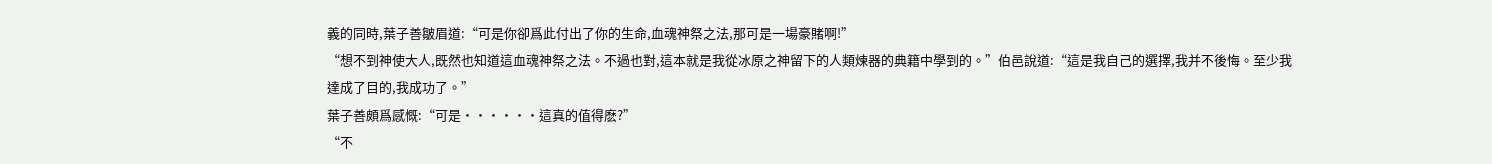義的同時,葉子善皺眉道:“可是你卻爲此付出了你的生命,血魂神祭之法,那可是一場豪賭啊!”
“想不到神使大人,既然也知道這血魂神祭之法。不過也對,這本就是我從冰原之神留下的人類煉器的典籍中學到的。”伯邑說道:“這是我自己的選擇,我并不後悔。至少我達成了目的,我成功了。”
葉子善頗爲感慨:“可是······這真的值得麽?”
“不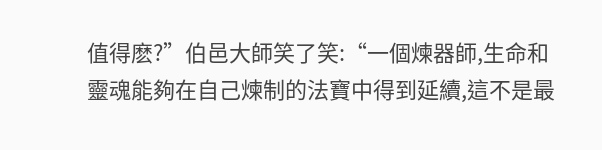值得麽?”伯邑大師笑了笑:“一個煉器師,生命和靈魂能夠在自己煉制的法寶中得到延續,這不是最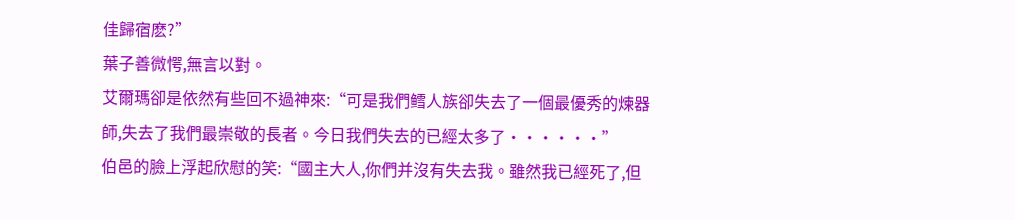佳歸宿麽?”
葉子善微愕,無言以對。
艾爾瑪卻是依然有些回不過神來:“可是我們鳕人族卻失去了一個最優秀的煉器師,失去了我們最崇敬的長者。今日我們失去的已經太多了······”
伯邑的臉上浮起欣慰的笑:“國主大人,你們并沒有失去我。雖然我已經死了,但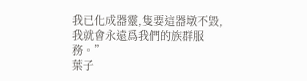我已化成器靈,隻要這器墩不毀,我就會永遠爲我們的族群服務。”
葉子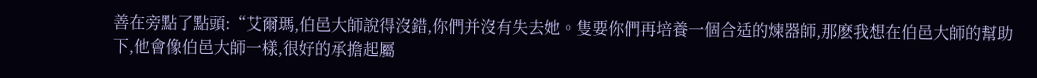善在旁點了點頭:“艾爾瑪,伯邑大師說得沒錯,你們并沒有失去她。隻要你們再培養一個合适的煉器師,那麽我想在伯邑大師的幫助下,他會像伯邑大師一樣,很好的承擔起屬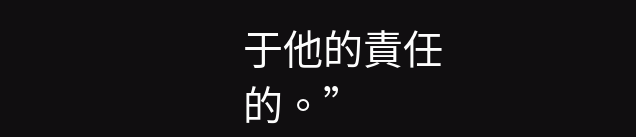于他的責任的。”